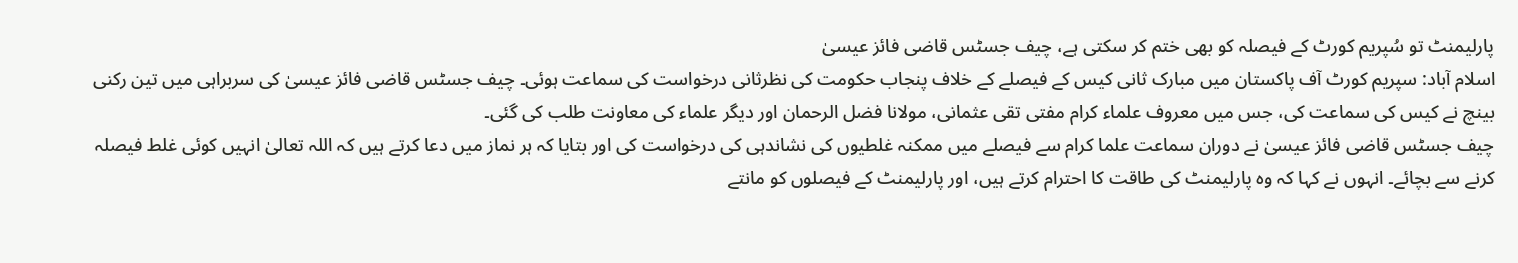پارلیمنٹ تو سُپریم کورٹ کے فیصلہ کو بھی ختم کر سکتی ہے، چیف جسٹس قاضی فائز عیسیٰ
اسلام آباد: سپریم کورٹ آف پاکستان میں مبارک ثانی کیس کے فیصلے کے خلاف پنجاب حکومت کی نظرثانی درخواست کی سماعت ہوئی۔ چیف جسٹس قاضی فائز عیسیٰ کی سربراہی میں تین رکنی بینچ نے کیس کی سماعت کی، جس میں معروف علماء کرام مفتی تقی عثمانی، مولانا فضل الرحمان اور دیگر علماء کی معاونت طلب کی گئی۔
چیف جسٹس قاضی فائز عیسیٰ نے دوران سماعت علما کرام سے فیصلے میں ممکنہ غلطیوں کی نشاندہی کی درخواست کی اور بتایا کہ ہر نماز میں دعا کرتے ہیں کہ اللہ تعالیٰ انہیں کوئی غلط فیصلہ کرنے سے بچائے۔ انہوں نے کہا کہ وہ پارلیمنٹ کی طاقت کا احترام کرتے ہیں، اور پارلیمنٹ کے فیصلوں کو مانتے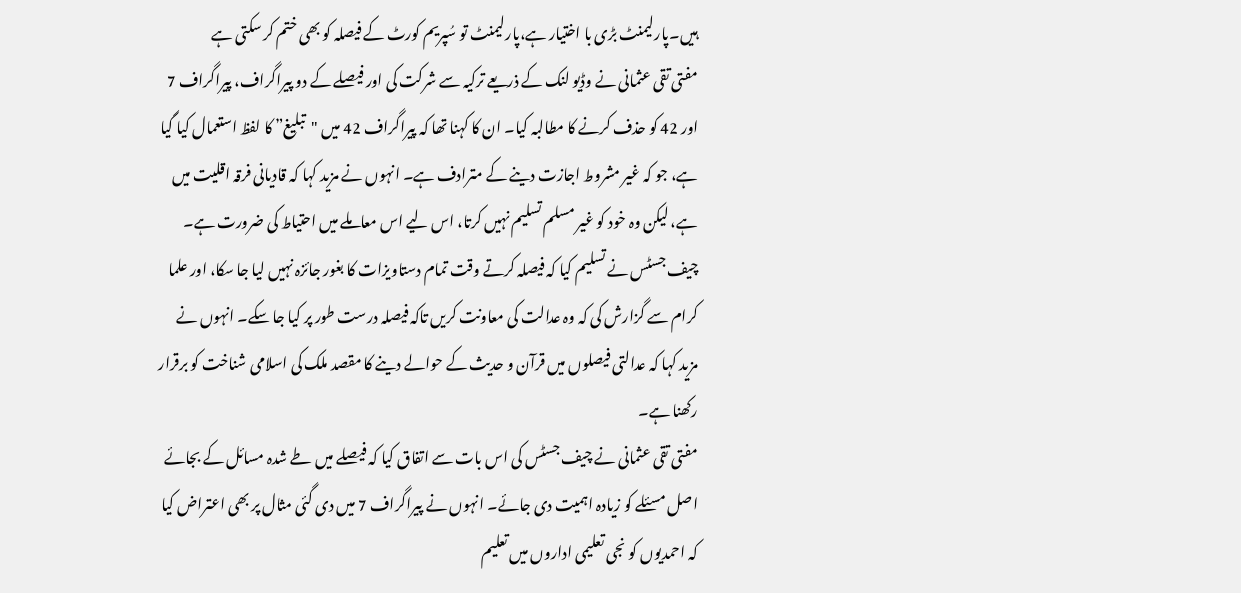ہیں۔پارلیمنٹ بڑی با اختیار ہے،پارلیمنٹ تو سُپریم کورٹ کے فیصلہ کو بھی ختم کر سکتی ہے
مفتی تقی عثمانی نے وڈیو لنک کے ذریعے ترکیہ سے شرکت کی اور فیصلے کے دو پیراگراف، پیراگراف 7 اور 42 کو حذف کرنے کا مطالبہ کیا۔ ان کا کہنا تھا کہ پیراگراف 42 میں "تبلیغ” کا لفظ استعمال کیا گیا ہے، جو کہ غیر مشروط اجازت دینے کے مترادف ہے۔ انہوں نے مزید کہا کہ قادیانی فرقہ اقلیت میں ہے، لیکن وہ خود کو غیر مسلم تسلیم نہیں کرتا، اس لیے اس معاملے میں احتیاط کی ضرورت ہے۔
چیف جسٹس نے تسلیم کیا کہ فیصلہ کرتے وقت تمام دستاویزات کا بغور جائزہ نہیں لیا جا سکا، اور علما کرام سے گزارش کی کہ وہ عدالت کی معاونت کریں تاکہ فیصلہ درست طور پر کیا جا سکے۔ انہوں نے مزید کہا کہ عدالتی فیصلوں میں قرآن و حدیث کے حوالے دینے کا مقصد ملک کی اسلامی شناخت کو برقرار رکھنا ہے۔
مفتی تقی عثمانی نے چیف جسٹس کی اس بات سے اتفاق کیا کہ فیصلے میں طے شدہ مسائل کے بجائے اصل مسئلے کو زیادہ اہمیت دی جائے۔ انہوں نے پیراگراف 7 میں دی گئی مثال پر بھی اعتراض کیا کہ احمدیوں کو نجی تعلیمی اداروں میں تعلیم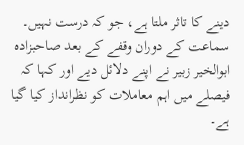دینے کا تاثر ملتا ہے، جو کہ درست نہیں۔
سماعت کے دوران وقفے کے بعد صاحبزادہ ابوالخیر زبیر نے اپنے دلائل دیے اور کہا کہ فیصلے میں اہم معاملات کو نظرانداز کیا گیا ہے۔